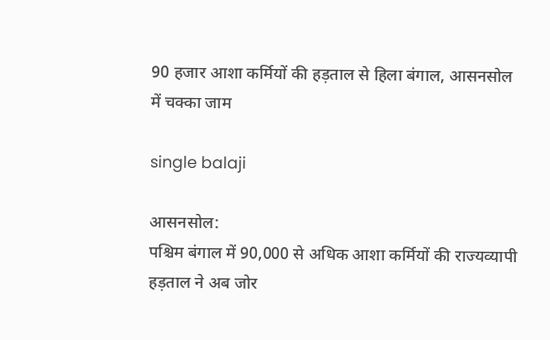90 हजार आशा कर्मियों की हड़ताल से हिला बंगाल, आसनसोल में चक्का जाम

single balaji

आसनसोल:
पश्चिम बंगाल में 90,000 से अधिक आशा कर्मियों की राज्यव्यापी हड़ताल ने अब जोर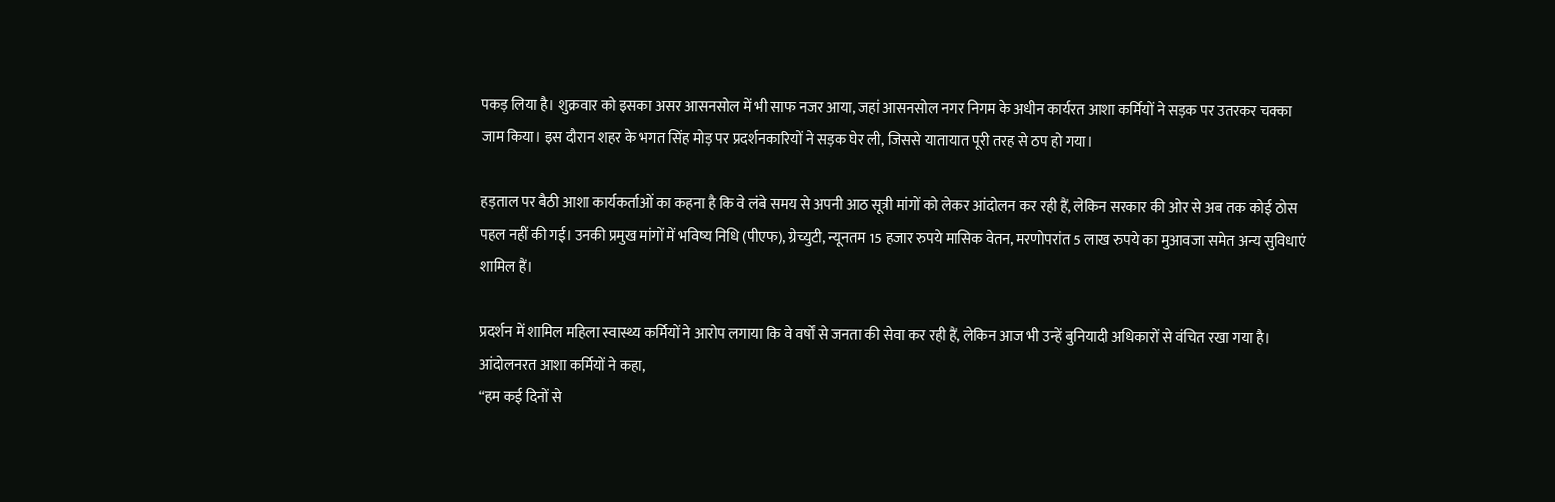पकड़ लिया है। शुक्रवार को इसका असर आसनसोल में भी साफ नजर आया, जहां आसनसोल नगर निगम के अधीन कार्यरत आशा कर्मियों ने सड़क पर उतरकर चक्का जाम किया। इस दौरान शहर के भगत सिंह मोड़ पर प्रदर्शनकारियों ने सड़क घेर ली, जिससे यातायात पूरी तरह से ठप हो गया।

हड़ताल पर बैठी आशा कार्यकर्ताओं का कहना है कि वे लंबे समय से अपनी आठ सूत्री मांगों को लेकर आंदोलन कर रही हैं, लेकिन सरकार की ओर से अब तक कोई ठोस पहल नहीं की गई। उनकी प्रमुख मांगों में भविष्य निधि (पीएफ), ग्रेच्युटी, न्यूनतम 15 हजार रुपये मासिक वेतन, मरणोपरांत 5 लाख रुपये का मुआवजा समेत अन्य सुविधाएं शामिल हैं।

प्रदर्शन में शामिल महिला स्वास्थ्य कर्मियों ने आरोप लगाया कि वे वर्षों से जनता की सेवा कर रही हैं, लेकिन आज भी उन्हें बुनियादी अधिकारों से वंचित रखा गया है। आंदोलनरत आशा कर्मियों ने कहा,
“हम कई दिनों से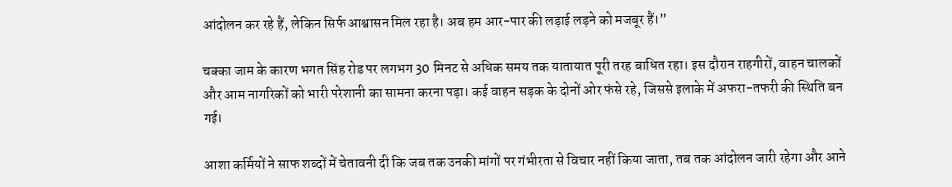आंदोलन कर रहे हैं, लेकिन सिर्फ आश्वासन मिल रहा है। अब हम आर-पार की लड़ाई लड़ने को मजबूर हैं।”

चक्का जाम के कारण भगत सिंह रोड पर लगभग 30 मिनट से अधिक समय तक यातायात पूरी तरह बाधित रहा। इस दौरान राहगीरों, वाहन चालकों और आम नागरिकों को भारी परेशानी का सामना करना पड़ा। कई वाहन सड़क के दोनों ओर फंसे रहे, जिससे इलाके में अफरा-तफरी की स्थिति बन गई।

आशा कर्मियों ने साफ शब्दों में चेतावनी दी कि जब तक उनकी मांगों पर गंभीरता से विचार नहीं किया जाता, तब तक आंदोलन जारी रहेगा और आने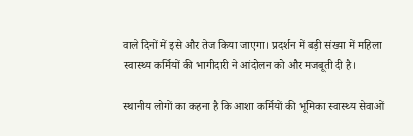वाले दिनों में इसे और तेज किया जाएगा। प्रदर्शन में बड़ी संख्या में महिला स्वास्थ्य कर्मियों की भागीदारी ने आंदोलन को और मजबूती दी है।

स्थानीय लोगों का कहना है कि आशा कर्मियों की भूमिका स्वास्थ्य सेवाओं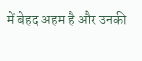में बेहद अहम है और उनकी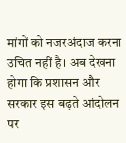मांगों को नजरअंदाज करना उचित नहीं है। अब देखना होगा कि प्रशासन और सरकार इस बढ़ते आंदोलन पर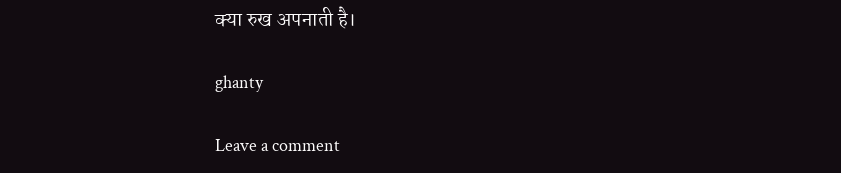क्या रुख अपनाती है।

ghanty

Leave a comment